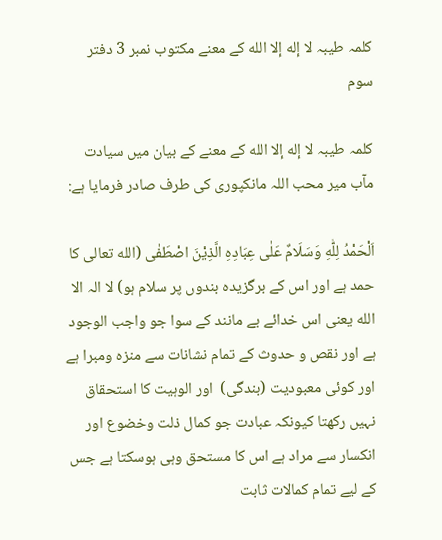کلمہ طیبہ لا إله إلا الله کے معنے مکتوب نمبر 3 دفتر سوم

کلمہ طیبہ لا إله إلا الله کے معنے کے بیان میں سیادت مآب میر محب اللہ مانکپوری کی طرف صادر فرمایا ہے:

اَلْحَمْدُ لِلّٰهِ وَسَلَامٌ عَلٰی عِبَادِہِ الَّذِیْنَ اصْطَفٰی (الله تعالی کا حمد ہے اور اس کے برگزیدہ بندوں پر سلام ہو) لا الہ الا الله یعنی اس خدائے بے مانند کے سوا جو واجب الوجود ہے اور نقص و حدوث کے تمام نشانات سے منزه ومبرا ہے اور کوئی معبودیت (بندگی)  اور الوہیت کا استحقاق نہیں رکھتا کیونکہ عبادت جو کمال ذلت وخضوع اور انکسار سے مراد ہے اس کا مستحق وہی ہوسکتا ہے جس کے لیے تمام کمالات ثابت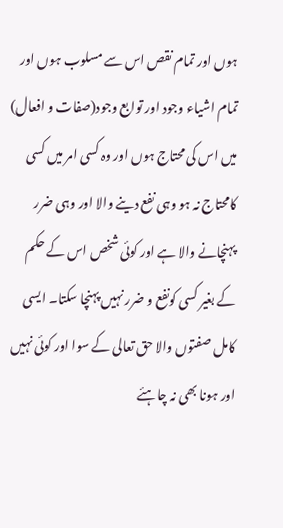ہوں اور تمام نقص اس سے مسلوب ہوں اور تمام اشیاء وجود اور توابع وجود(صفات و افعال) میں اس کی محتاج ہوں اور وہ کسی امر میں کسی کامحتاج نہ ہو وہی نفع دینے والا اور وہی ضرر پہنچانے والا ہے اور کوئی شخص اس کے حکم کے بغیر کسی کونفع و ضرر نہیں پہنچا سکتا۔ ایسی کامل صفتوں والا حق تعالی کے سوا اور کوئی نہیں اور ہونا بھی نہ چاہئے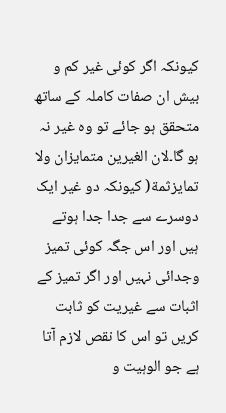کیونکہ اگر کوئی غیر کم و بیش ان صفات کاملہ کے ساتھ متحقق ہو جائے تو وہ غیر نہ ہو گا۔لان الغيرين متمایزان ولا تمایزثمة( کیونکہ دو غیر ایک دوسرے سے جدا جدا ہوتے ہیں اور اس جگہ کوئی تمیز وجدائی نہیں اور اگر تمیز کے اثبات سے غیریت کو ثابت کریں تو اس کا نقص لازم آتا ہے جو الوہیت و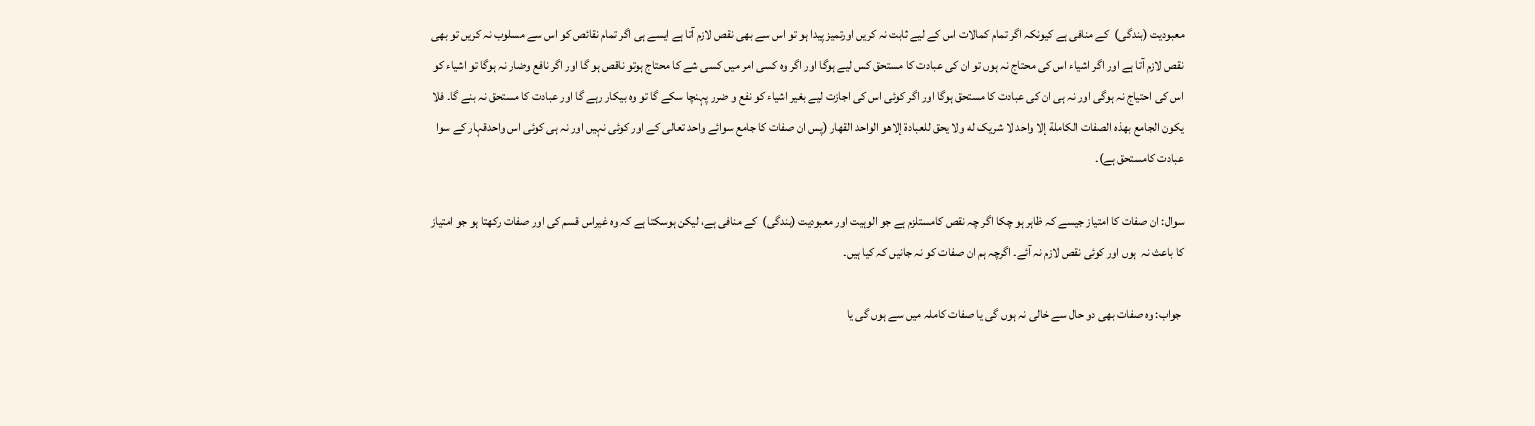معبودیت (بندگی)  کے منافی ہے کیونکہ اگر تمام کمالات اس کے لیے ثابت نہ کریں اورتمیز پیدا ہو تو اس سے بھی نقص لازم آتا ہے ایسے ہی اگر تمام نقائص کو اس سے مسلوب نہ کریں تو بھی نقص لازم آتا ہے اور اگر اشیاء اس کی محتاج نہ ہوں تو ان کی عبادت کا مستحق کس لیے ہوگا اور اگر وہ کسی امر میں کسی شے کا محتاج ہوتو ناقص ہو گا اور اگر نافع وضار نہ ہوگا تو اشیاء کو اس کی احتیاج نہ ہوگی اور نہ ہی ان کی عبادت کا مستحق ہوگا اور اگر کوئی اس کی اجازت لیے بغیر اشیاء کو نفع و ضرر پہنچا سکے گا تو وہ بیکار رہے گا اور عبادت کا مستحق نہ بنے گا۔ فلا يكون الجامع بهذه الصفات الكاملة إلا واحد لا شریک له ولا يحق للعبادة إلاھو الواحد القهار (پس ان صفات کا جامع سوائے واحد تعالی کے اور کوئی نہیں اور نہ ہی کوئی اس واحدقہار کے سوا عبادت کامستحق ہے)۔

سوال: ان صفات کا امتیاز جیسے کہ ظاہر ہو چکا اگر چہ نقص کامستلزم ہے جو الوہیت اور معبودیت (بندگی)  کے منافی ہے، لیکن ہوسکتا ہے کہ وہ غیراس قسم کی اور صفات رکھتا ہو جو امتیاز کا باعث نہ  ہوں اور کوئی نقص لازم نہ آئے۔ اگرچہ ہم ان صفات کو نہ جانیں کہ کیا ہیں۔

 جواب: وہ صفات بھی دو حال سے خالی نہ ہوں گی یا صفات کاملہ میں سے ہوں گی یا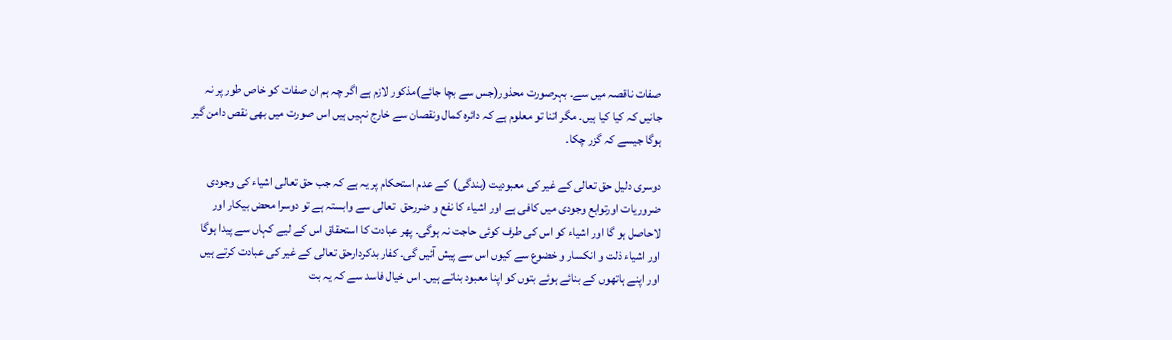صفات ناقصہ میں سے۔ بہرصورت محذور(جس سے بچا جائے)مذکور لازم ہے اگر چہ ہم ان صفات کو خاص طور پر نہ جانیں کہ کیا کیا ہیں۔ مگر اتنا تو معلوم ہے کہ دائرہ کمال ونقصان سے خارج نہیں ہیں اس صورت میں بھی نقص دامن گیر ہوگا جیسے کہ گزر چکا۔

دوسری دلیل حق تعالی کے غیر کی معبودیت (بندگی)  کے عدم استحکام پر یہ ہے کہ جب حق تعالی اشیاء کی وجودی ضروریات اورتوابع وجودی میں کافی ہے اور اشیاء کا نفع و ضررحق  تعالی سے وابستہ ہے تو دوسرا محض بیکار اور لاحاصل ہو گا اور اشیاء کو اس کی طرف کوئی حاجت نہ ہوگی۔ پھر عبادت کا استحقاق اس کے لیے کہاں سے پیدا ہوگا اور اشیاء ذلت و انکسار و خضوع سے کیوں اس سے پیش آئیں گی۔ کفار بدکردارحق تعالی کے غیر کی عبادت کرتے ہیں اور اپنے ہاتھوں کے بنائے ہوئے بتوں کو اپنا معبود بناتے ہیں۔ اس خیال فاسد سے کہ یہ بت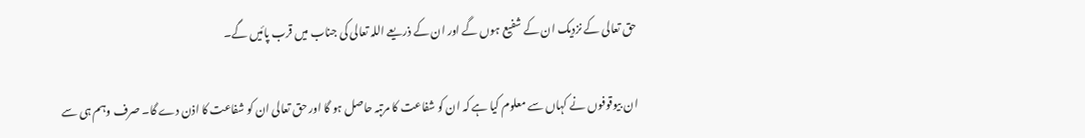حق تعالی کے نزدیک ان کے شفیع ہوں گے اور ان کے ذریعے اللہ تعالی کی جناب میں قرب پائیں گے۔

ان بیوقوفوں نے کہاں سے معلوم کیا ہے کہ ان کو شفاعت کا مرتبہ حاصل ہو گا اور حق تعالی ان کو شفاعت کا اذن دے گا۔ صرف وہم ہی سے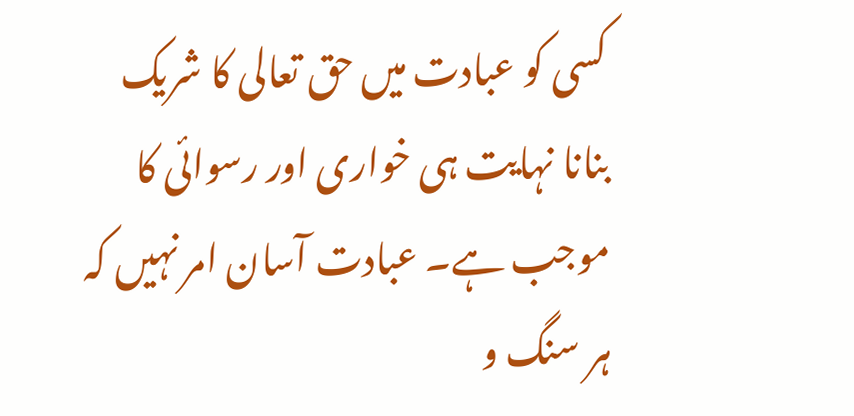کسی کو عبادت میں حق تعالی کا شریک بنانا نہایت ہی خواری اور رسوائی کا موجب ہے۔ عبادت آسان امر نہیں کہ ہر سنگ و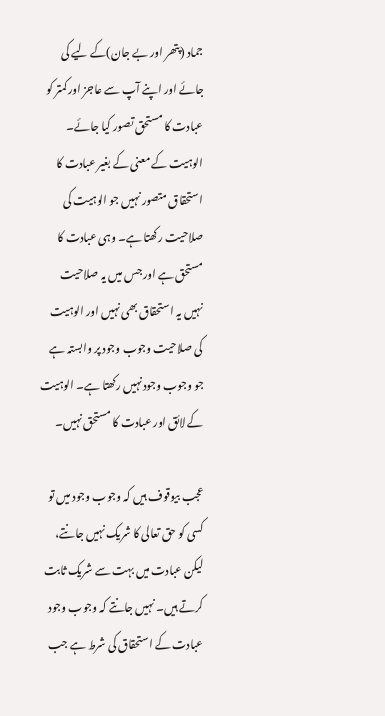جماد (پتھر اور بے جان)کے لیے کی جائے اور اپنے آپ سے عاجز اور کمتر کو عبادت کا مستحق تصور کیا جائے۔ الوہیت کے معنی کے بغیر عبادت کا استحقاق متصور نہیں جو الوہیت کی صلاحیت رکھتا ہے۔ وہی عبادت کا مستحق ہے اور جس میں یہ صلاحیت نہیں یہ استحقاق بھی نہیں اور الوہیت کی صلاحیت وجوب وجود پر وابستہ ہے جو وجوب وجودنہیں رکھتا ہے۔ الوہیت کے لائق اور عبادت کا مستحق نہیں۔

عجب بیوقوف ہیں کہ وجوب وجود میں تو کسی کو حق تعالی کا شریک نہیں جانتے، لیکن عبادت میں بہت سے شریک ثابت کرتے ہیں۔ نہیں جانتے کہ وجوب وجود عبادت کے استحقاق کی شرط ہے جب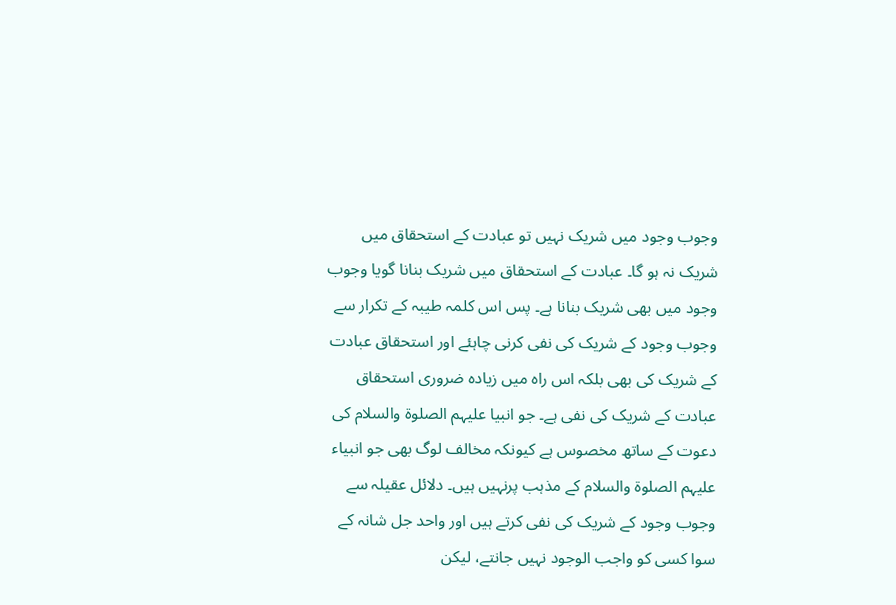وجوب وجود میں شریک نہیں تو عبادت کے استحقاق میں شریک نہ ہو گا۔ عبادت کے استحقاق میں شریک بنانا گویا وجوب وجود میں بھی شریک بنانا ہے۔ پس اس کلمہ طیبہ کے تکرار سے وجوب وجود کے شریک کی نفی کرنی چاہئے اور استحقاق عبادت کے شریک کی بھی بلکہ اس راہ میں زیادہ ضروری استحقاق عبادت کے شریک کی نفی ہے۔ جو انبیا علیہم الصلوۃ والسلام کی دعوت کے ساتھ مخصوس ہے کیونکہ مخالف لوگ بھی جو انبیاء علیہم الصلوة والسلام کے مذہب پرنہیں ہیں۔ دلائل عقیلہ سے وجوب وجود کے شریک کی نفی کرتے ہیں اور واحد جل شانہ کے سوا کسی کو واجب الوجود نہیں جانتے، لیکن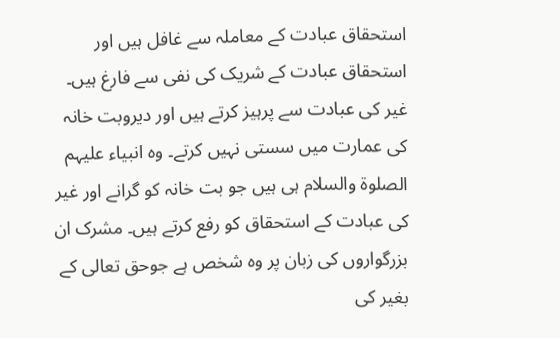استحقاق عبادت کے معاملہ سے غافل ہیں اور استحقاق عبادت کے شریک کی نفی سے فارغ ہیں۔ غیر کی عبادت سے پرہیز کرتے ہیں اور دیروبت خانہ کی عمارت میں سستی نہیں کرتے۔ وہ انبیاء علیہم الصلوة والسلام ہی ہیں جو بت خانہ کو گرانے اور غیر کی عبادت کے استحقاق کو رفع کرتے ہیں۔ مشرک ان بزرگواروں کی زبان پر وہ شخص ہے جوحق تعالی کے بغیر کی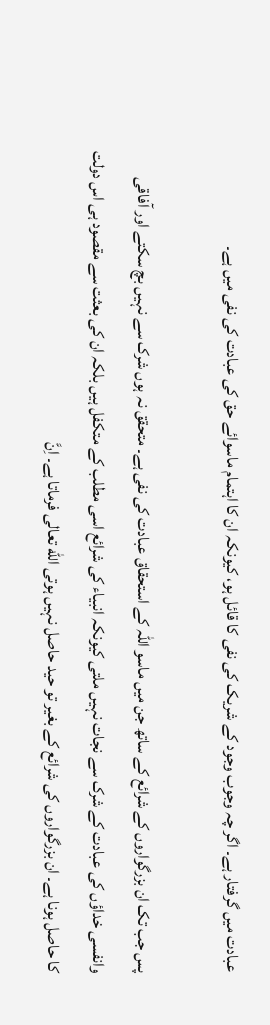عبادت میں گرفتار ہے۔ اگر چہ وجوب وجود کے شریک کی نفی کا قائل ہو، کیونکہ ان کا اہتمام ماسوائے حق کی عبادت کی نفی میں ہے۔

پس جب تک ان بزرگواروں کے شرائع کے ساتھ جن میں ماسو اللہ کے استحقاق عبادت کی نفی ہے۔ متحقق نہ ہوں شرک سے نہیں بچ سکتے اور آفاقی وانفسی خداؤں کی عبادت کے شرک سے نجات نہیں ملتی کیونکہ انبیاء کی شرائع اسی مطلب کے متکفل ہیں بلکہ ان کی بعثت سے مقصود ہی اس دولت کا حاصل ہونا ہے۔ ان بزرگواروں کی شرائع کے بغیر تو حید حاصل نہیں ہوتی الله تعالی فرماتا ہے۔ اِنَّ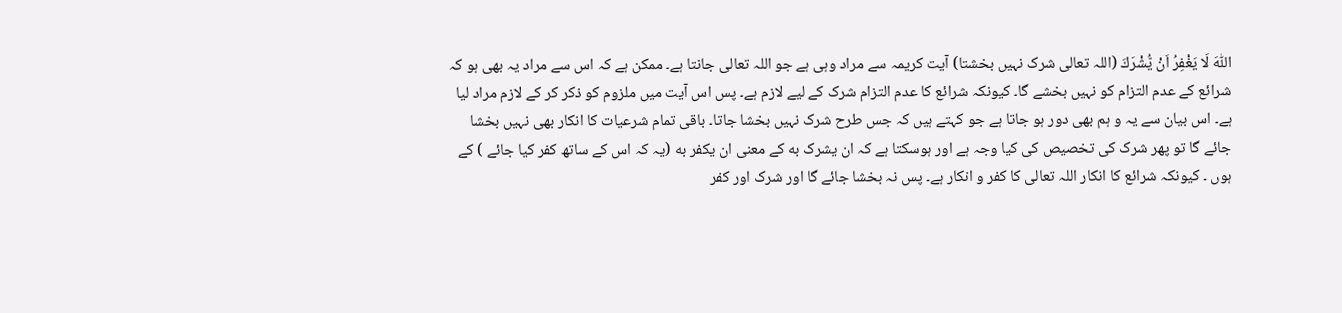اللّٰهَ لَا يَغْفِرُ اَنْ يُّشْرَكَ (اللہ تعالی شرک نہیں بخشتا) آیت کریمہ سے مراد وہی ہے جو اللہ تعالی جانتا ہے۔ ممکن ہے کہ اس سے مراد یہ بھی ہو کہ شرائع کے عدم التزام کو نہیں بخشے گا۔ کیونکہ شرائع کا عدم التزام شرک کے لیے لازم ہے۔ پس اس آیت میں ملزوم کو ذکر کر کے لازم مراد لیا ہے۔ اس بیان سے یہ و ہم بھی دور ہو جاتا ہے جو کہتے ہیں کہ جس طرح شرک نہیں بخشا جاتا۔ باقی تمام شرعیات کا انکار بھی نہیں بخشا جائے گا تو پھر شرک کی تخصیص کی کیا وجہ ہے اور ہوسکتا ہے کہ ان یشرک به کے معنی ان یکفر به (یہ کہ اس کے ساتھ کفر کیا جائے ) کے ہوں ۔ کیونکہ شرائع کا انکار اللہ تعالی کا کفر و انکار ہے۔ پس نہ بخشا جائے گا اور شرک اور کفر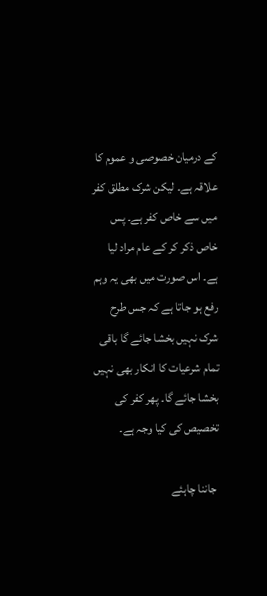کے درمیان خصوصی و عموم کا علاقہ ہے۔ لیکن شرک مطلق کفر میں سے خاص کفر ہے۔ پس خاص ذکر کر کے عام مراد لیا ہے۔ اس صورت میں بھی یہ وہم رفع ہو جاتا ہے کہ جس طرح شرک نہیں بخشا جائے گا باقی تمام شرعیات کا انکار بھی نہیں بخشا جائے گا۔ پھر کفر کی تخصیص کی کیا وجہ ہے۔

 جاننا چاہئے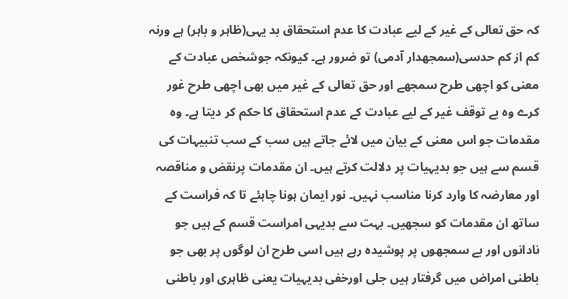کہ حق تعالی کے غیر کے لیے عبادت کا عدم استحقاق بد یہی(ظاہر و باہر) ہے ورنہ کم از کم حدسی(سمجھدار آدمی) تو ضرور ہے۔ کیونکہ جوشخص عبادت کے معنی کو اچھی طرح سمجھے اور حق تعالی کے غیر میں بھی اچھی طرح غور کرے وہ بے توقف غیر کے لیے عبادت کے عدم استحقاق کا حکم کر دیتا ہے۔ وہ مقدمات جو اس معنی کے بیان میں لائے جاتے ہیں سب کے سب تنبیہات کی قسم سے ہیں جو بدیہیات پر دلالت کرتے ہیں۔ ان مقدمات پرنقض و مناقصہ اور معارضہ کا وارد کرنا مناسب نہیں۔ نور ایمان ہونا چاہئے تا کہ فراست کے ساتھ ان مقدمات کو سجھیں۔ بہت سے بدیہی امراست قسم کے ہیں جو نادانوں اور بے سمجھوں پر پوشیدہ رہے ہیں اسی طرح ان لوگوں پر بھی جو باطنی امراض میں گرفتار ہیں جلی اورخفی بدیہیات یعنی ظاہری اور باطنی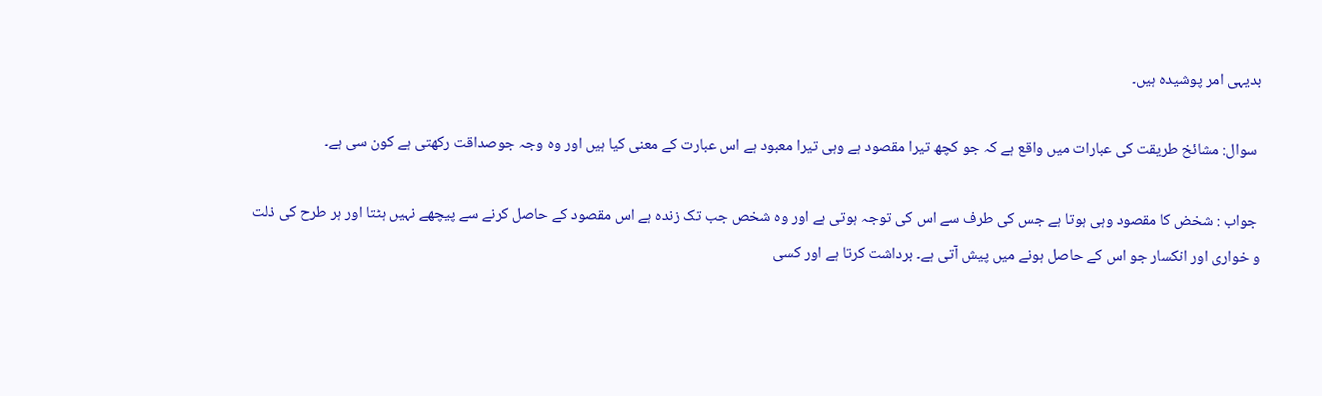بدیہی امر پوشیدہ ہیں۔

 سوال: مشائخ طریقت کی عبارات میں واقع ہے کہ جو کچھ تیرا مقصود ہے وہی تیرا معبود ہے اس عبارت کے معنی کیا ہیں اور وہ وجہ جوصداقت رکھتی ہے کون سی ہے۔

 جواب : شخض کا مقصود وہی ہوتا ہے جس کی طرف سے اس کی توجہ ہوتی ہے اور وہ شخص جب تک زندہ ہے اس مقصود کے حاصل کرنے سے پیچھے نہیں ہٹتا اور ہر طرح کی ذلت و خواری اور انکسار جو اس کے حاصل ہونے میں پیش آتی ہے۔ برداشت کرتا ہے اور کسی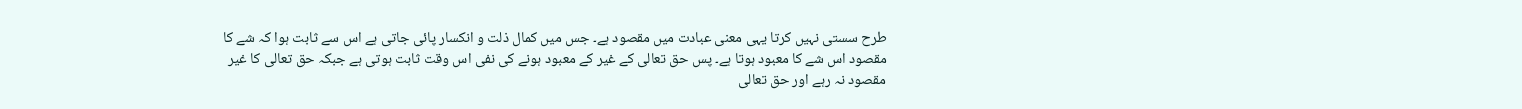طرح سستی نہیں کرتا یہی معنی عبادت میں مقصود ہے۔ جس میں کمال ذلت و انکسار پائی جاتی ہے اس سے ثابت ہوا کہ شے کا مقصود اس شے کا معبود ہوتا ہے۔ پس حق تعالی کے غیر کے معبود ہونے کی نفی اس وقت ثابت ہوتی ہے جبکہ حق تعالی کا غیر مقصود نہ رہے اور حق تعالی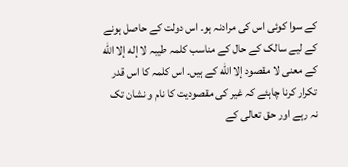کے سوا کوئی اس کی مرادنہ ہو۔ اس دولت کے حاصل ہونے کے لیے سالک کے حال کے مناسب کلمہ طیبہ لا إله إلا الله  کے معنی لا مقصود إلا الله کے ہیں۔ اس کلمہ کا اس قدر تکرار کرنا چاہئے کہ غیر کی مقصودیت کا نام و نشان تک نہ رہے اور حق تعالی کے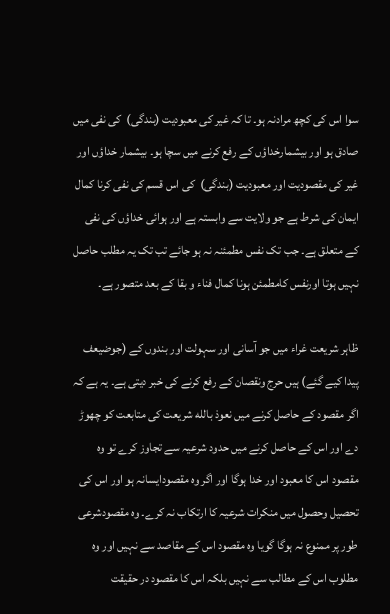سوا اس کی کچھ مرادنہ ہو۔ تا کہ غیر کی معبودیت (بندگی)  کی نفی میں صادق ہو اور بیشمارخداؤں کے رفع کرنے میں سچا ہو۔ بیشمار خداؤں اور غیر کی مقصودیت اور معبودیت (بندگی)  کی اس قسم کی نفی کرنا کمال ایمان کی شرط ہے جو ولایت سے وابستہ ہے اور ہوائی خداؤں کی نفی کے متعلق ہے۔ جب تک نفس مطمئنہ نہ ہو جائے تب تک یہ مطلب حاصل نہیں ہوتا اورنفس کامطمئن ہونا کمال فناء و بقا کے بعد متصور ہے۔

ظاہر شریعت غراء میں جو آسانی اور سہولت اور بندوں کے (جوضیعف پیدا کیے گئے) ہیں حرج ونقصان کے رفع کرنے کی خبر دیتی ہے۔ یہ ہے کہ اگر مقصود کے حاصل کرنے میں نعوذ بالله شریعت کی متابعت کو چھوڑ دے اور اس کے حاصل کرنے میں حدود شرعیہ سے تجاوز کرے تو وہ مقصود اس کا معبود اور خدا ہوگا اور اگر وہ مقصودایسانہ ہو اور اس کی تحصیل وحصول میں منکرات شرعیہ کا ارتکاب نہ کرے۔ وہ مقصودشرعی طور پر ممنوع نہ ہوگا گویا وہ مقصود اس کے مقاصد سے نہیں اور وہ مطلوب اس کے مطالب سے نہیں بلکہ اس کا مقصود در حقیقت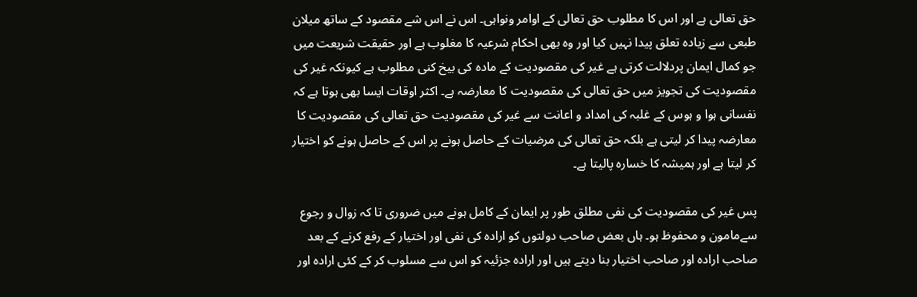حق تعالی ہے اور اس کا مطلوب حق تعالی کے اوامر ونواہی۔ اس نے اس شے مقصود کے ساتھ میلان طبعی سے زیادہ تعلق پیدا نہیں کیا اور وہ بھی احکام شرعیہ کا مغلوب ہے اور حقیقت شریعت میں جو کمال ایمان پردلالت کرتی ہے غیر کی مقصودیت کے ماده کی بیخ کنی مطلوب ہے کیونکہ غیر کی مقصودیت کی تجویز میں حق تعالی کی مقصودیت کا معارضہ ہے۔ اکثر اوقات ایسا بھی ہوتا ہے کہ نفسانی ہوا و ہوس کے غلبہ کی امداد و اعانت سے غیر کی مقصودیت حق تعالی کی مقصودیت کا معارضہ پیدا کر لیتی ہے بلکہ حق تعالی کی مرضیات کے حاصل ہونے پر اس کے حاصل ہونے کو اختیار کر لیتا ہے اور ہمیشہ کا خسارہ پالیتا ہے۔

پس غیر کی مقصودیت کی نفی مطلق طور پر ایمان کے کامل ہونے میں ضروری تا کہ زوال و رجوع سےمامون و محفوظ ہو۔ ہاں بعض صاحب دولتوں کو ارادہ کی نفی اور اختیار کے رفع کرنے کے بعد صاحب ارادہ اور صاحب اختیار بنا دیتے ہیں اور اراده جزئیہ کو اس سے مسلوب کر کے کئی اراده اور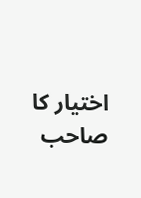اختیار کا صاحب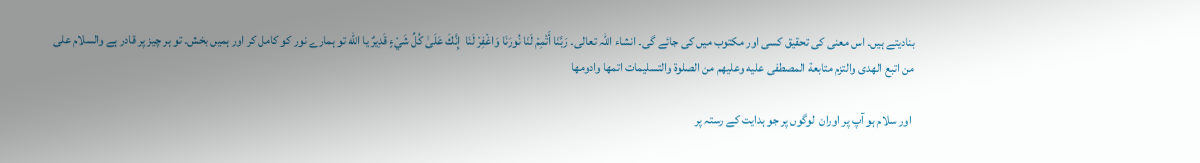بنادیتے ہیں۔ اس معنی کی تحقیق کسی اور مکتوب میں کی جائے گی۔ انشاء اللہ تعالی۔ رَبَّنَا أَتْمِمْ لَنَا نُورَنَا وَاغْفِرْ لَنَا  إِنَّكَ عَلَىٰ كُلِّ شَيْءٍ قَدِيرٌ يا الله تو ہمارے نور کو کامل کر اور ہمیں بخش۔ تو ہر چیز پر قادر ہے والسلام على من اتبع الهدى والتزم متابعة المصطفى عليه وعليهم من الصلوة والتسليمات اتمها وادومها

 اور سلام ہو آپ پر اوران  لوگوں پر جو ہدایت کے رستہ پر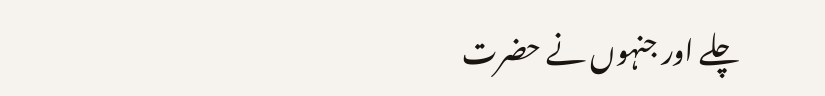چلے اور جنہوں نے حضرت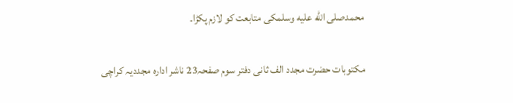محمدصلى الله عليه وسلمکی متابعت کو لازم پکڑا۔

مکتوبات حضرت مجدد الف ثانی دفتر سوم صفحہ23 ناشر ادارہ مجددیہ کراچی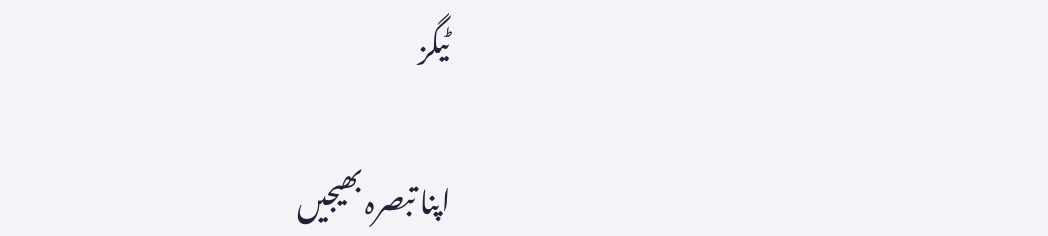ٹیگز

اپنا تبصرہ بھیجیں